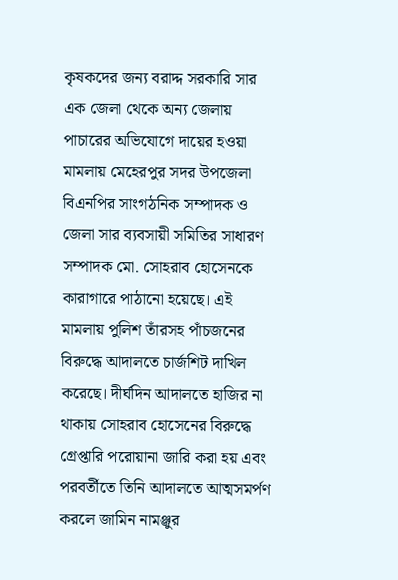কৃষকদের জন্য বরাদ্দ সরকারি সার এক জেলা থেকে অন্য জেলায় পাচারের অভিযোগে দায়ের হওয়া মামলায় মেহেরপুর সদর উপজেলা বিএনপির সাংগঠনিক সম্পাদক ও জেলা সার ব্যবসায়ী সমিতির সাধারণ সম্পাদক মো. সোহরাব হোসেনকে কারাগারে পাঠানো হয়েছে। এই মামলায় পুলিশ তাঁরসহ পাঁচজনের বিরুদ্ধে আদালতে চার্জশিট দাখিল করেছে। দীর্ঘদিন আদালতে হাজির না থাকায় সোহরাব হোসেনের বিরুদ্ধে গ্রেপ্তারি পরোয়ানা জারি করা হয় এবং পরবর্তীতে তিনি আদালতে আত্মসমর্পণ করলে জামিন নামঞ্জুর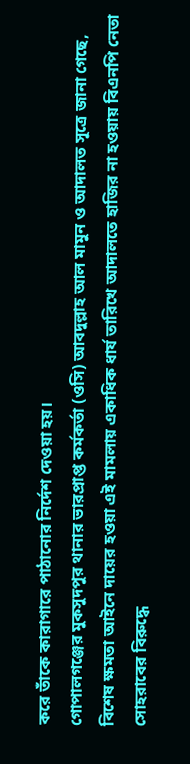করে তাঁকে কারাগারে পাঠানোর নির্দেশ দেওয়া হয়।
গোপালগঞ্জের মুকসুদপুর থানার ভারপ্রাপ্ত কর্মকর্তা (ওসি) আবদুল্লাহ আল মামুন ও আদালত সূত্রে জানা গেছে, বিশেষ ক্ষমতা আইনে দায়ের হওয়া এই মামলায় একাধিক ধার্য তারিখে আদালতে হাজির না হওয়ায় বিএনপি নেতা সোহরাবের বিরুদ্ধে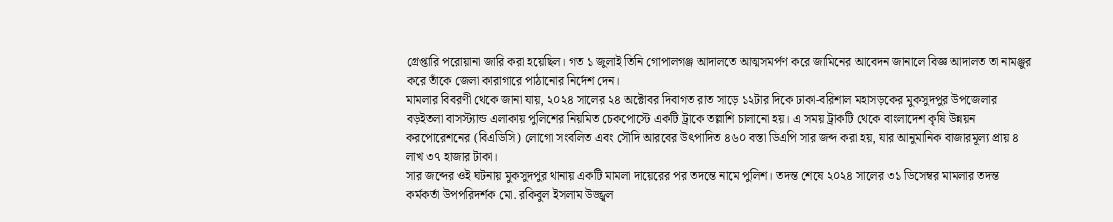গ্রেপ্তারি পরোয়ানা জারি করা হয়েছিল। গত ১ জুলাই তিনি গোপালগঞ্জ আদালতে আত্মসমর্পণ করে জামিনের আবেদন জানালে বিজ্ঞ আদালত তা নামঞ্জুর করে তাঁকে জেলা কারাগারে পাঠানোর নির্দেশ দেন।
মামলার বিবরণী থেকে জানা যায়, ২০২৪ সালের ২৪ অক্টোবর দিবাগত রাত সাড়ে ১২টার দিকে ঢাকা-বরিশাল মহাসড়কের মুকসুদপুর উপজেলার বড়ইতলা বাসস্ট্যান্ড এলাকায় পুলিশের নিয়মিত চেকপোস্টে একটি ট্রাকে তল্লাশি চালানো হয়। এ সময় ট্রাকটি থেকে বাংলাদেশ কৃষি উন্নয়ন করপোরেশনের (বিএডিসি) লোগো সংবলিত এবং সৌদি আরবের উৎপাদিত ৪৬০ বস্তা ডিএপি সার জব্দ করা হয়, যার আনুমানিক বাজারমূল্য প্রায় ৪ লাখ ৩৭ হাজার টাকা।
সার জব্দের ওই ঘটনায় মুকসুদপুর থানায় একটি মামলা দায়েরের পর তদন্তে নামে পুলিশ। তদন্ত শেষে ২০২৪ সালের ৩১ ডিসেম্বর মামলার তদন্ত কর্মকর্তা উপপরিদর্শক মো. রকিবুল ইসলাম উজ্জ্বল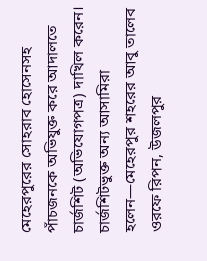মেহেরপুরের সোহরাব হোসেনসহ পাঁচজনকে অভিযুক্ত করে আদালতে চার্জশিট (অভিযোগপত্র) দাখিল করেন। চার্জশিটভুক্ত অন্য আসামিরা হলেন—মেহেরপুর শহরের আবু তালেব ওরফে রিপন, উজলপুর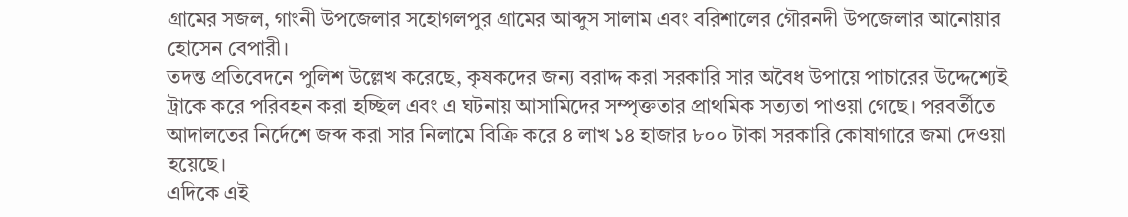গ্রামের সজল, গাংনী উপজেলার সহোগলপুর গ্রামের আব্দুস সালাম এবং বরিশালের গৌরনদী উপজেলার আনোয়ার হোসেন বেপারী।
তদন্ত প্রতিবেদনে পুলিশ উল্লেখ করেছে, কৃষকদের জন্য বরাদ্দ করা সরকারি সার অবৈধ উপায়ে পাচারের উদ্দেশ্যেই ট্রাকে করে পরিবহন করা হচ্ছিল এবং এ ঘটনায় আসামিদের সম্পৃক্ততার প্রাথমিক সত্যতা পাওয়া গেছে। পরবর্তীতে আদালতের নির্দেশে জব্দ করা সার নিলামে বিক্রি করে ৪ লাখ ১৪ হাজার ৮০০ টাকা সরকারি কোষাগারে জমা দেওয়া হয়েছে।
এদিকে এই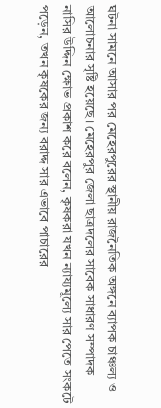ঘটনা সামনে আসার পর মেহেরপুরের স্থানীয় রাজনৈতিক অঙ্গনে ব্যাপক চাঞ্চল্য ও আলোচনার সৃষ্টি হয়েছে। মেহেরপুর জেলা ছাত্রদলের সাবেক সাধারণ সম্পাদক নাসির উদ্দিন ক্ষোভ প্রকাশ করে বলেন, কৃষকরা যখন ন্যায্যমূল্যে সার পেতে সংকটে পড়েন, তখন কৃষকের জন্য বরাদ্দ সার এভাবে পাচারের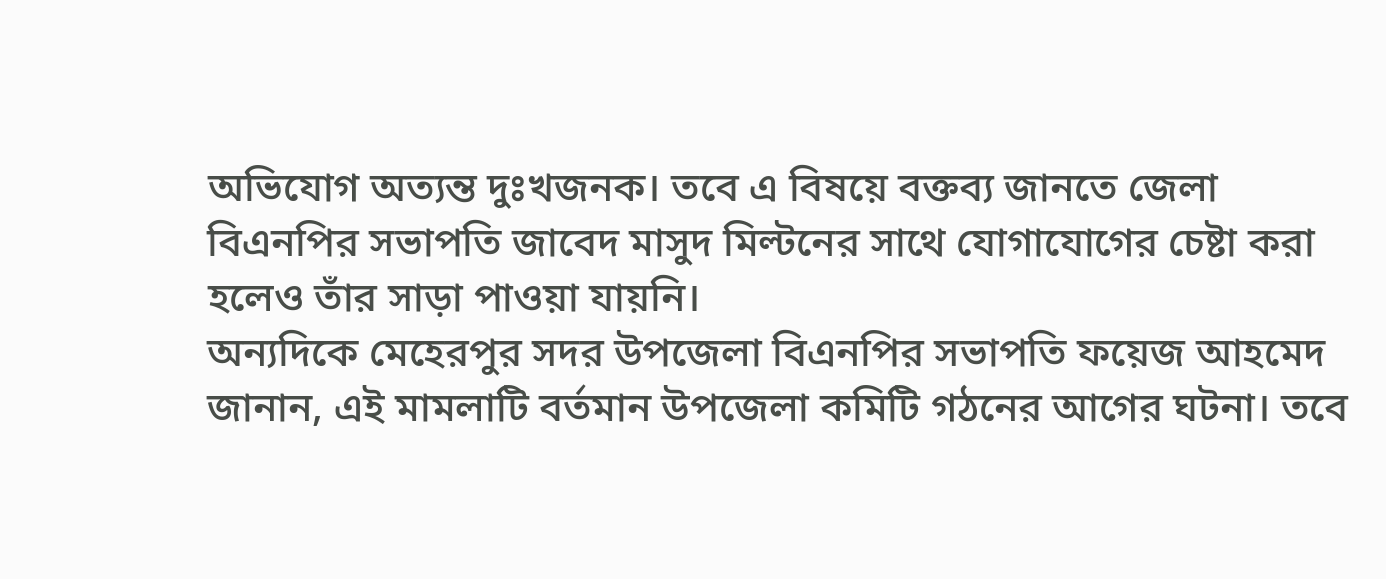অভিযোগ অত্যন্ত দুঃখজনক। তবে এ বিষয়ে বক্তব্য জানতে জেলা বিএনপির সভাপতি জাবেদ মাসুদ মিল্টনের সাথে যোগাযোগের চেষ্টা করা হলেও তাঁর সাড়া পাওয়া যায়নি।
অন্যদিকে মেহেরপুর সদর উপজেলা বিএনপির সভাপতি ফয়েজ আহমেদ জানান, এই মামলাটি বর্তমান উপজেলা কমিটি গঠনের আগের ঘটনা। তবে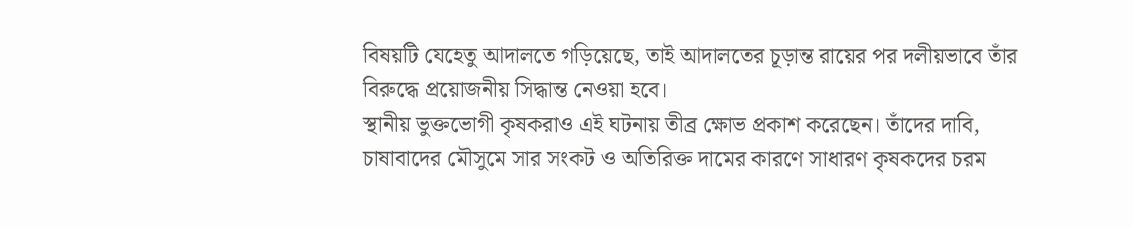বিষয়টি যেহেতু আদালতে গড়িয়েছে, তাই আদালতের চূড়ান্ত রায়ের পর দলীয়ভাবে তাঁর বিরুদ্ধে প্রয়োজনীয় সিদ্ধান্ত নেওয়া হবে।
স্থানীয় ভুক্তভোগী কৃষকরাও এই ঘটনায় তীব্র ক্ষোভ প্রকাশ করেছেন। তাঁদের দাবি, চাষাবাদের মৌসুমে সার সংকট ও অতিরিক্ত দামের কারণে সাধারণ কৃষকদের চরম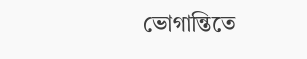ভোগান্তিতে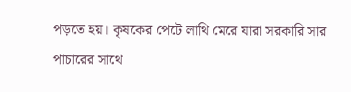পড়তে হয়। কৃষকের পেটে লাথি মেরে যারা সরকারি সার পাচারের সাথে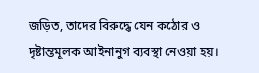জড়িত, তাদের বিরুদ্ধে যেন কঠোর ও দৃষ্টান্তমূলক আইনানুগ ব্যবস্থা নেওয়া হয়।